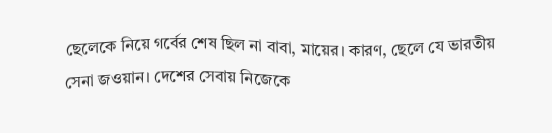ছেলেকে নিয়ে গর্বের শেষ ছিল না বাবা, মায়ের। কারণ, ছেলে যে ভারতীয় সেনা জওয়ান। দেশের সেবায় নিজেকে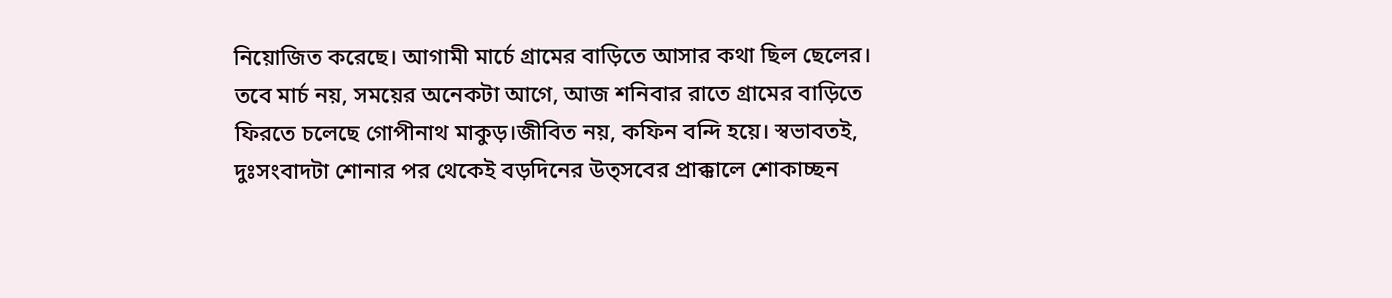নিয়োজিত করেছে। আগামী মার্চে গ্রামের বাড়িতে আসার কথা ছিল ছেলের। তবে মার্চ নয়, সময়ের অনেকটা আগে, আজ শনিবার রাতে গ্রামের বাড়িতে ফিরতে চলেছে গোপীনাথ মাকুড়।জীবিত নয়, কফিন বন্দি হয়ে। স্বভাবতই, দুঃসংবাদটা শোনার পর থেকেই বড়দিনের উত্সবের প্রাক্কালে শোকাচ্ছন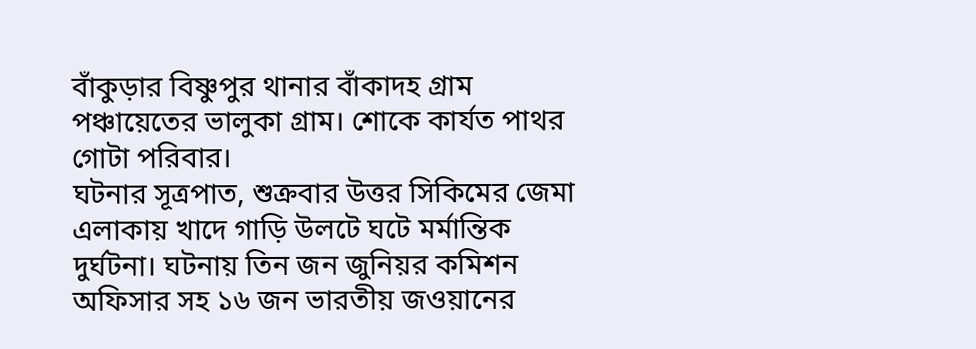বাঁকুড়ার বিষ্ণুপুর থানার বাঁকাদহ গ্রাম পঞ্চায়েতের ভালুকা গ্রাম। শোকে কার্যত পাথর গোটা পরিবার।
ঘটনার সূত্রপাত, শুক্রবার উত্তর সিকিমের জেমা এলাকায় খাদে গাড়ি উলটে ঘটে মর্মান্তিক দুর্ঘটনা। ঘটনায় তিন জন জুনিয়র কমিশন অফিসার সহ ১৬ জন ভারতীয় জওয়ানের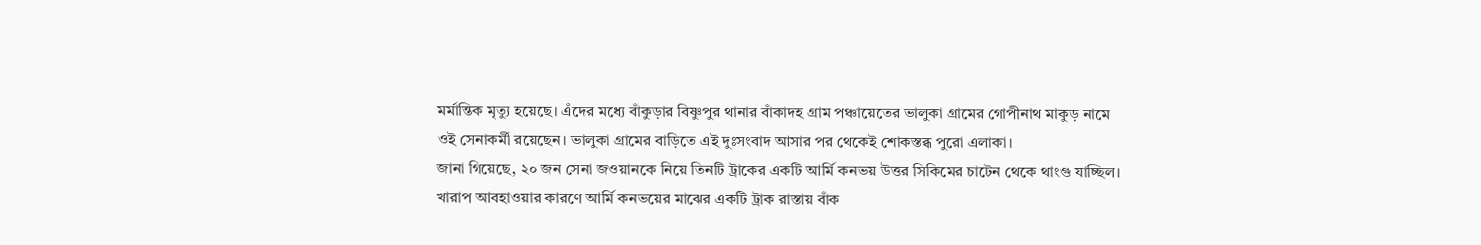মর্মান্তিক মৃত্যু হয়েছে। এঁদের মধ্যে বাঁকুড়ার বিষ্ণুপুর থানার বাঁকাদহ গ্রাম পঞ্চায়েতের ভালুকা গ্রামের গোপীনাথ মাকুড় নামে ওই সেনাকর্মী রয়েছেন। ভালুকা গ্রামের বাড়িতে এই দুঃসংবাদ আসার পর থেকেই শোকস্তব্ধ পুরো এলাকা।
জানা গিয়েছে, ২০ জন সেনা জওয়ানকে নিয়ে তিনটি ট্রাকের একটি আর্মি কনভয় উত্তর সিকিমের চাটেন থেকে থাংগু যাচ্ছিল। খারাপ আবহাওয়ার কারণে আর্মি কনভয়ের মাঝের একটি ট্রাক রাস্তায় বাঁক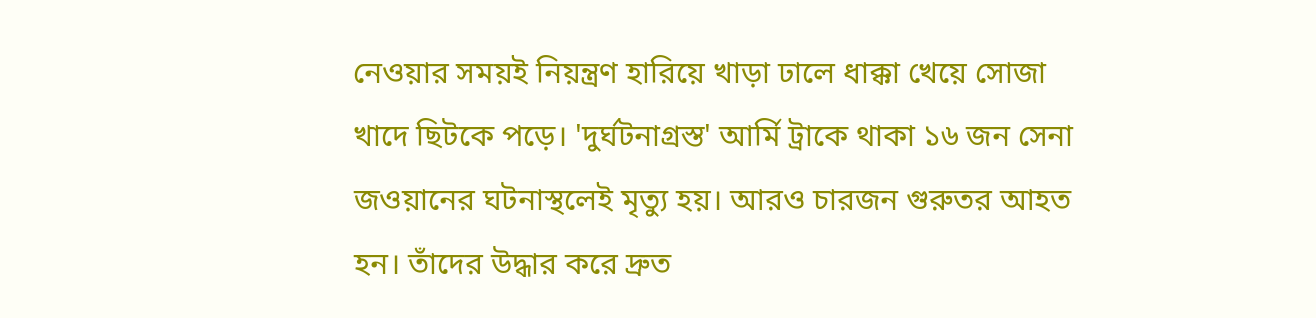নেওয়ার সময়ই নিয়ন্ত্রণ হারিয়ে খাড়া ঢালে ধাক্কা খেয়ে সোজা খাদে ছিটকে পড়ে। 'দুর্ঘটনাগ্রস্ত' আর্মি ট্রাকে থাকা ১৬ জন সেনা জওয়ানের ঘটনাস্থলেই মৃত্যু হয়। আরও চারজন গুরুতর আহত হন। তাঁদের উদ্ধার করে দ্রুত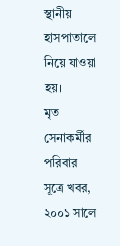স্থানীয় হাসপাতালে নিয়ে যাওয়া হয়।
মৃত সেনাকর্মীর পরিবার সূত্রে খবর, ২০০১ সালে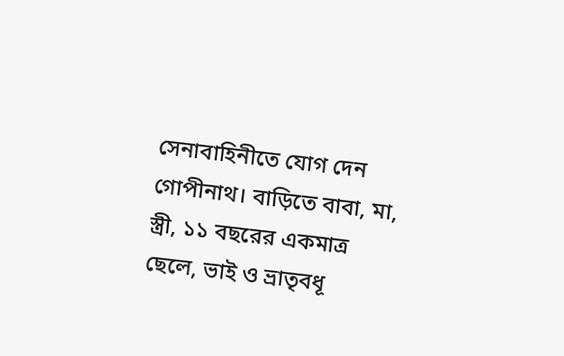সেনাবাহিনীতে যোগ দেন গোপীনাথ। বাড়িতে বাবা, মা, স্ত্রী, ১১ বছরের একমাত্র ছেলে, ভাই ও ভ্রাতৃবধূ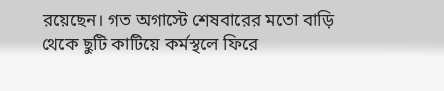রয়েছেন। গত অগাস্টে শেষবারের মতো বাড়ি থেকে ছুটি কাটিয়ে কর্মস্থলে ফিরে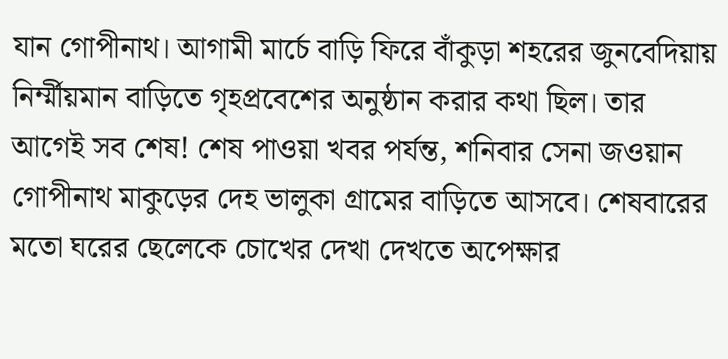যান গোপীনাথ। আগামী মার্চে বাড়ি ফিরে বাঁকুড়া শহরের জুনবেদিয়ায় নির্ম্মীয়মান বাড়িতে গৃহপ্রবেশের অনুষ্ঠান করার কথা ছিল। তার আগেই সব শেষ! শেষ পাওয়া খবর পর্যন্ত, শনিবার সেনা জওয়ান গোপীনাথ মাকুড়ের দেহ ভালুকা গ্রামের বাড়িতে আসবে। শেষবারের মতো ঘরের ছেলেকে চোখের দেখা দেখতে অপেক্ষার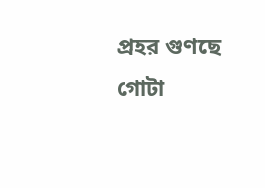প্রহর গুণছে গোটা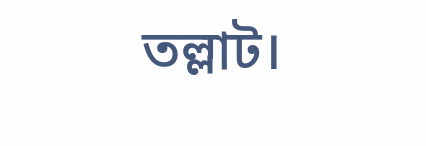তল্লাট।